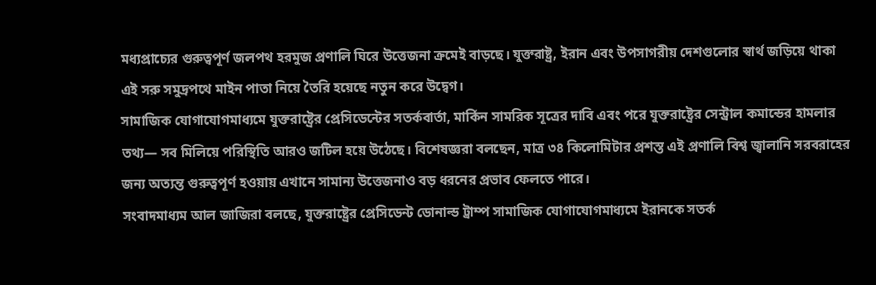মধ্যপ্রাচ্যের গুরুত্বপূর্ণ জলপথ হরমুজ প্রণালি ঘিরে উত্তেজনা ক্রমেই বাড়ছে। যুক্তরাষ্ট্র, ইরান এবং উপসাগরীয় দেশগুলোর স্বার্থ জড়িয়ে থাকা এই সরু সমুদ্রপথে মাইন পাতা নিয়ে তৈরি হয়েছে নতুন করে উদ্বেগ।
সামাজিক যোগাযোগমাধ্যমে যুক্তরাষ্ট্রের প্রেসিডেন্টের সতর্কবার্তা, মার্কিন সামরিক সূত্রের দাবি এবং পরে যুক্তরাষ্ট্রের সেন্ট্রাল কমান্ডের হামলার তথ্য— সব মিলিয়ে পরিস্থিতি আরও জটিল হয়ে উঠেছে। বিশেষজ্ঞরা বলছেন, মাত্র ৩৪ কিলোমিটার প্রশস্ত এই প্রণালি বিশ্ব জ্বালানি সরবরাহের জন্য অত্যন্ত গুরুত্বপূর্ণ হওয়ায় এখানে সামান্য উত্তেজনাও বড় ধরনের প্রভাব ফেলতে পারে।
সংবাদমাধ্যম আল জাজিরা বলছে, যুক্তরাষ্ট্রের প্রেসিডেন্ট ডোনাল্ড ট্রাম্প সামাজিক যোগাযোগমাধ্যমে ইরানকে সতর্ক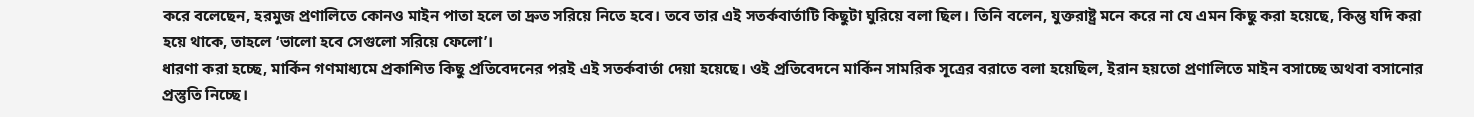করে বলেছেন, হরমুজ প্রণালিতে কোনও মাইন পাতা হলে তা দ্রুত সরিয়ে নিতে হবে। তবে তার এই সতর্কবার্তাটি কিছুটা ঘুরিয়ে বলা ছিল। তিনি বলেন, যুক্তরাষ্ট্র মনে করে না যে এমন কিছু করা হয়েছে, কিন্তু যদি করা হয়ে থাকে, তাহলে ‘ভালো হবে সেগুলো সরিয়ে ফেলো’।
ধারণা করা হচ্ছে, মার্কিন গণমাধ্যমে প্রকাশিত কিছু প্রতিবেদনের পরই এই সতর্কবার্তা দেয়া হয়েছে। ওই প্রতিবেদনে মার্কিন সামরিক সূত্রের বরাতে বলা হয়েছিল, ইরান হয়তো প্রণালিতে মাইন বসাচ্ছে অথবা বসানোর প্রস্তুতি নিচ্ছে।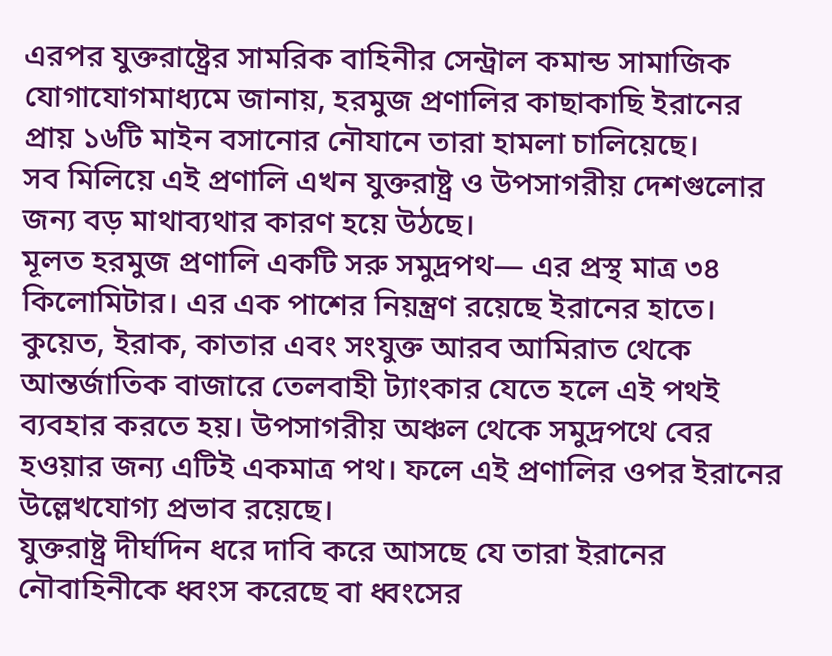এরপর যুক্তরাষ্ট্রের সামরিক বাহিনীর সেন্ট্রাল কমান্ড সামাজিক যোগাযোগমাধ্যমে জানায়, হরমুজ প্রণালির কাছাকাছি ইরানের প্রায় ১৬টি মাইন বসানোর নৌযানে তারা হামলা চালিয়েছে।
সব মিলিয়ে এই প্রণালি এখন যুক্তরাষ্ট্র ও উপসাগরীয় দেশগুলোর জন্য বড় মাথাব্যথার কারণ হয়ে উঠছে।
মূলত হরমুজ প্রণালি একটি সরু সমুদ্রপথ— এর প্রস্থ মাত্র ৩৪ কিলোমিটার। এর এক পাশের নিয়ন্ত্রণ রয়েছে ইরানের হাতে। কুয়েত, ইরাক, কাতার এবং সংযুক্ত আরব আমিরাত থেকে আন্তর্জাতিক বাজারে তেলবাহী ট্যাংকার যেতে হলে এই পথই ব্যবহার করতে হয়। উপসাগরীয় অঞ্চল থেকে সমুদ্রপথে বের হওয়ার জন্য এটিই একমাত্র পথ। ফলে এই প্রণালির ওপর ইরানের উল্লেখযোগ্য প্রভাব রয়েছে।
যুক্তরাষ্ট্র দীর্ঘদিন ধরে দাবি করে আসছে যে তারা ইরানের নৌবাহিনীকে ধ্বংস করেছে বা ধ্বংসের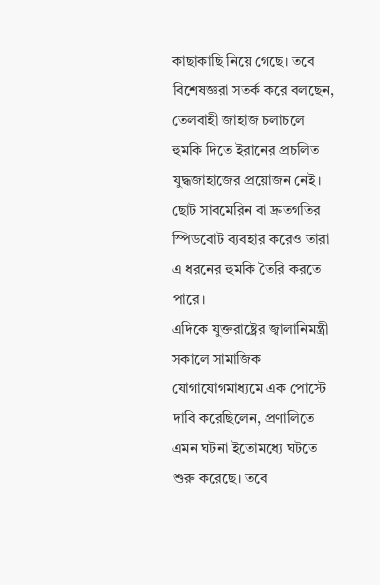কাছাকাছি নিয়ে গেছে। তবে বিশেষজ্ঞরা সতর্ক করে বলছেন, তেলবাহী জাহাজ চলাচলে হুমকি দিতে ইরানের প্রচলিত যুদ্ধজাহাজের প্রয়োজন নেই। ছোট সাবমেরিন বা দ্রুতগতির স্পিডবোট ব্যবহার করেও তারা এ ধরনের হুমকি তৈরি করতে পারে।
এদিকে যুক্তরাষ্ট্রের জ্বালানিমন্ত্রী সকালে সামাজিক যোগাযোগমাধ্যমে এক পোস্টে দাবি করেছিলেন, প্রণালিতে এমন ঘটনা ইতোমধ্যে ঘটতে শুরু করেছে। তবে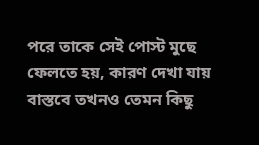পরে তাকে সেই পোস্ট মুছে ফেলতে হয়, কারণ দেখা যায় বাস্তবে তখনও তেমন কিছু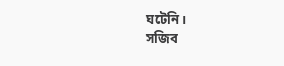ঘটেনি।
সজিব